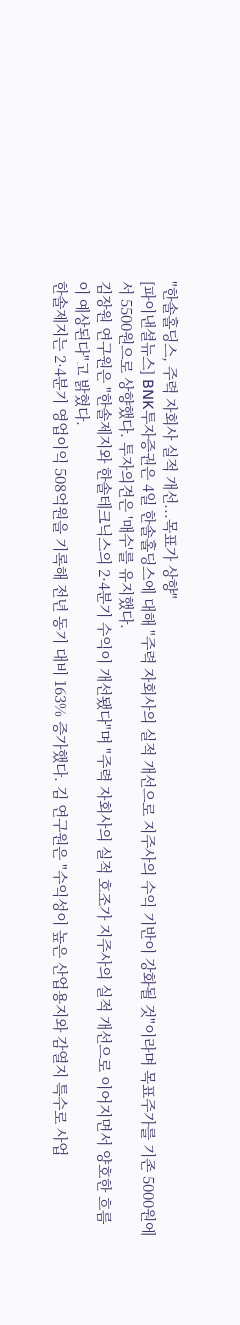"한솔홀딩스, 주력 자회사 실적 개선...목표가 상향"
[파이낸셜뉴스] BNK투자증권은 4일 한솔홀딩스에 대해 "주력 자회사의 실적 개선으로 지주사의 수익 기반이 강화될 것"이라며 목표주가를 기존 5000원에서 5500원으로 상향했다. 투자의견은 '매수'를 유지했다.
김장원 연구원은 "한솔제지와 한솔테크닉스의 2·4분기 수익이 개선됐다"며 "주력 자회사의 실적 호조가 지주사의 실적 개선으로 이어지면서 양호한 흐름이 예상된다"고 밝혔다.
한솔제지는 2·4분기 영업이익 508억원을 기록해 전년 동기 대비 163% 증가했다. 김 연구원은 "수익성이 높은 산업용지와 감열지 특수로 사업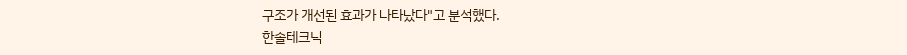구조가 개선된 효과가 나타났다"고 분석했다.
한솔테크닉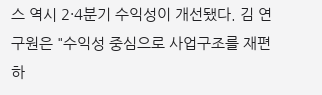스 역시 2·4분기 수익성이 개선됐다. 김 연구원은 "수익성 중심으로 사업구조를 재편하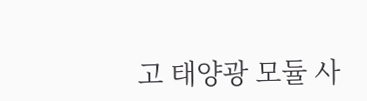고 태양광 모듈 사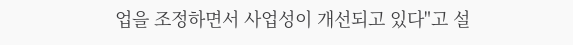업을 조정하면서 사업성이 개선되고 있다"고 설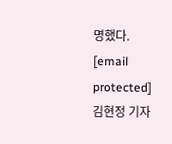명했다.
[email protected] 김현정 기자